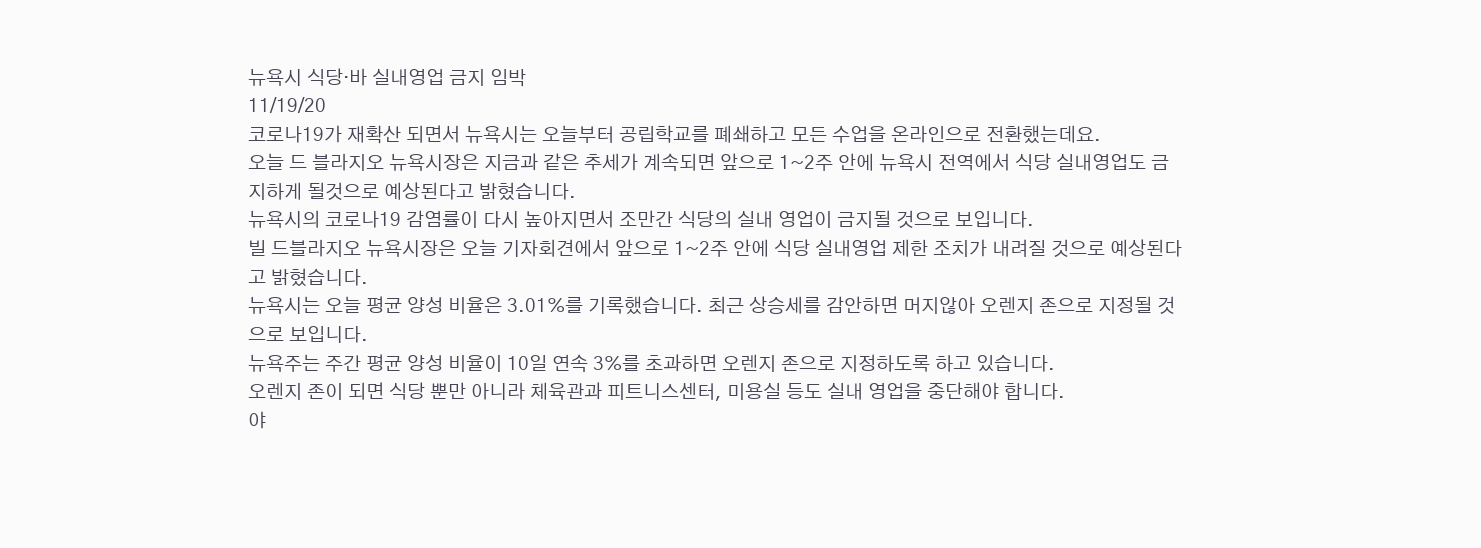뉴욕시 식당·바 실내영업 금지 임박
11/19/20
코로나19가 재확산 되면서 뉴욕시는 오늘부터 공립학교를 폐쇄하고 모든 수업을 온라인으로 전환했는데요.
오늘 드 블라지오 뉴욕시장은 지금과 같은 추세가 계속되면 앞으로 1~2주 안에 뉴욕시 전역에서 식당 실내영업도 금지하게 될것으로 예상된다고 밝혔습니다.
뉴욕시의 코로나19 감염률이 다시 높아지면서 조만간 식당의 실내 영업이 금지될 것으로 보입니다.
빌 드블라지오 뉴욕시장은 오늘 기자회견에서 앞으로 1~2주 안에 식당 실내영업 제한 조치가 내려질 것으로 예상된다고 밝혔습니다.
뉴욕시는 오늘 평균 양성 비율은 3.01%를 기록했습니다. 최근 상승세를 감안하면 머지않아 오렌지 존으로 지정될 것으로 보입니다.
뉴욕주는 주간 평균 양성 비율이 10일 연속 3%를 초과하면 오렌지 존으로 지정하도록 하고 있습니다.
오렌지 존이 되면 식당 뿐만 아니라 체육관과 피트니스센터, 미용실 등도 실내 영업을 중단해야 합니다.
야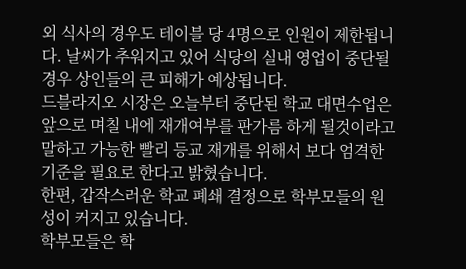외 식사의 경우도 테이블 당 4명으로 인원이 제한됩니다. 날씨가 추워지고 있어 식당의 실내 영업이 중단될 경우 상인들의 큰 피해가 예상됩니다.
드블라지오 시장은 오늘부터 중단된 학교 대면수업은 앞으로 며칠 내에 재개여부를 판가름 하게 될것이라고 말하고 가능한 빨리 등교 재개를 위해서 보다 엄격한 기준을 필요로 한다고 밝혔습니다.
한편, 갑작스러운 학교 폐쇄 결정으로 학부모들의 원성이 커지고 있습니다.
학부모들은 학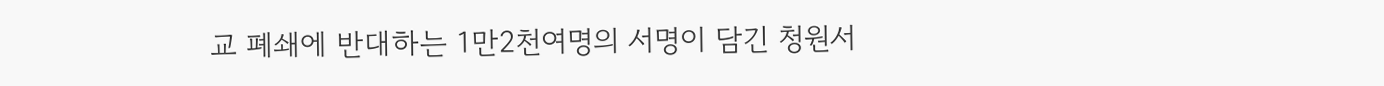교 폐쇄에 반대하는 1만2천여명의 서명이 담긴 청원서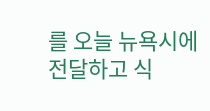를 오늘 뉴욕시에 전달하고 식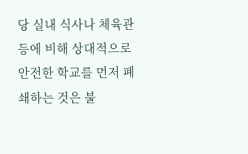당 실내 식사나 체육관 등에 비해 상대적으로 안전한 학교를 먼저 폐쇄하는 것은 불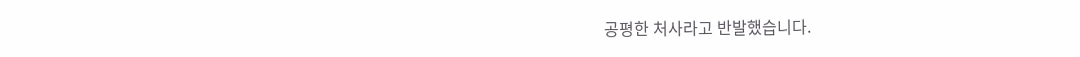공평한 처사라고 반발했습니다.